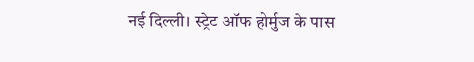नई दिल्ली। स्ट्रेट ऑफ होर्मुज के पास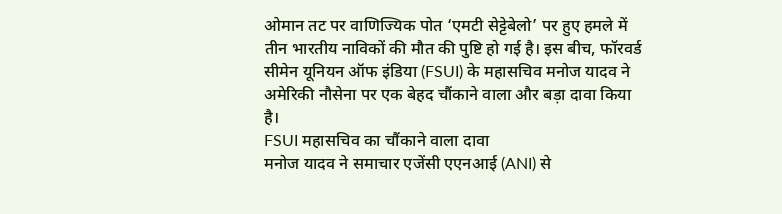ओमान तट पर वाणिज्यिक पोत ‘एमटी सेट्टेबेलो’ पर हुए हमले में तीन भारतीय नाविकों की मौत की पुष्टि हो गई है। इस बीच, फॉरवर्ड सीमेन यूनियन ऑफ इंडिया (FSUI) के महासचिव मनोज यादव ने अमेरिकी नौसेना पर एक बेहद चौंकाने वाला और बड़ा दावा किया है।
FSUI महासचिव का चौंकाने वाला दावा
मनोज यादव ने समाचार एजेंसी एएनआई (ANI) से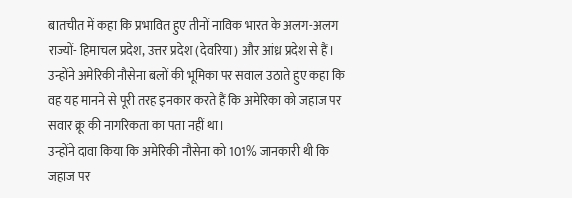बातचीत में कहा कि प्रभावित हुए तीनों नाविक भारत के अलग-अलग राज्यों- हिमाचल प्रदेश, उत्तर प्रदेश (देवरिया) और आंध्र प्रदेश से हैं। उन्होंने अमेरिकी नौसेना बलों की भूमिका पर सवाल उठाते हुए कहा कि वह यह मानने से पूरी तरह इनकार करते हैं कि अमेरिका को जहाज पर सवार क्रू की नागरिकता का पता नहीं था।
उन्होंने दावा किया कि अमेरिकी नौसेना को 101% जानकारी थी कि जहाज पर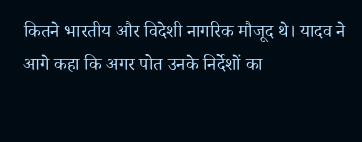कितने भारतीय और विदेशी नागरिक मौजूद थे। यादव ने आगे कहा कि अगर पोत उनके निर्देशों का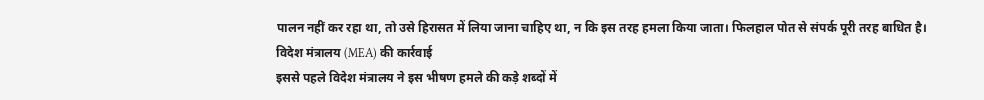पालन नहीं कर रहा था, तो उसे हिरासत में लिया जाना चाहिए था, न कि इस तरह हमला किया जाता। फिलहाल पोत से संपर्क पूरी तरह बाधित है।
विदेश मंत्रालय (MEA) की कार्रवाई
इससे पहले विदेश मंत्रालय ने इस भीषण हमले की कड़े शब्दों में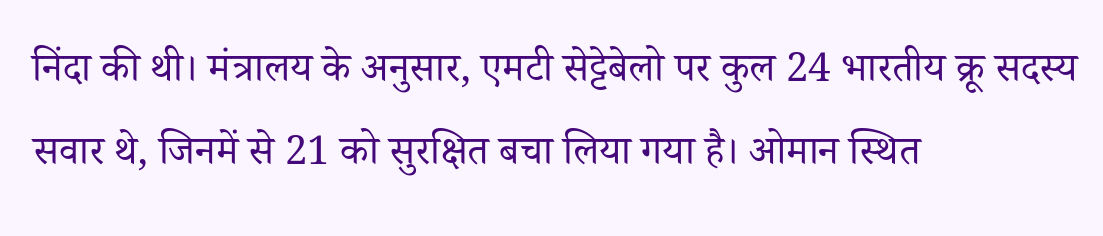निंदा की थी। मंत्रालय के अनुसार, एमटी सेट्टेबेलो पर कुल 24 भारतीय क्रू सदस्य सवार थे, जिनमें से 21 को सुरक्षित बचा लिया गया है। ओमान स्थित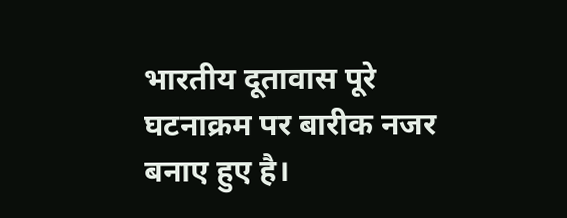भारतीय दूतावास पूरे घटनाक्रम पर बारीक नजर बनाए हुए है।